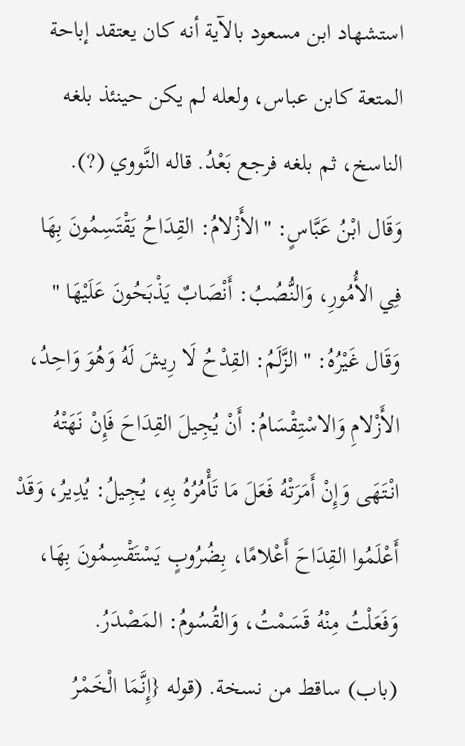استشهاد ابن مسعود بالآية أنه كان يعتقد إباحة المتعة كابن عباس، ولعله لم يكن حينئذ بلغه الناسخ، ثم بلغه فرجع بَعْدُ. قاله النَّووي (?).
وَقَال ابْنُ عَبَّاسٍ: "الأَزْلامُ: القِدَاحُ يَقْتَسِمُونَ بِهَا فِي الأُمُورِ، وَالنُّصُبُ: أَنْصَابٌ يَذْبَحُونَ عَلَيْهَا " وَقَال غَيْرُهُ: "الزَّلَمُ: القِدْحُ لَا رِيشَ لَهُ وَهُوَ وَاحِدُ، الأَزْلامِ وَالاسْتِقْسَامُ: أَنْ يُجِيلَ القِدَاحَ فَإِنْ نَهَتْهُ انْتَهَى وَإِنْ أَمَرَتْهُ فَعَلَ مَا تَأْمُرُهُ بِهِ، يُجِيلُ: يُدِيرُ، وَقَدْ أَعْلَمُوا القِدَاحَ أَعْلامًا، بِضُرُوبٍ يَسْتَقْسِمُونَ بِهَا، وَفَعَلْتُ مِنْهُ قَسَمْتُ، وَالقُسُومُ: المَصْدَرُ.
(باب) ساقط من نسخة. (قوله {إِنَّمَا الْخَمْرُ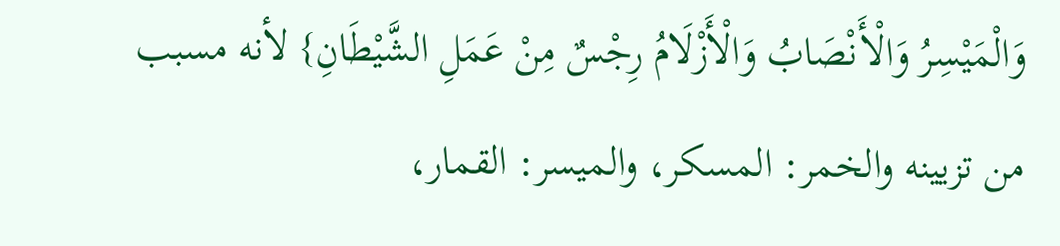وَالْمَيْسِرُ وَالْأَنْصَابُ وَالْأَزْلَامُ رِجْسٌ مِنْ عَمَلِ الشَّيْطَانِ} لأنه مسبب من تزيينه والخمر: المسكر، والميسر: القمار،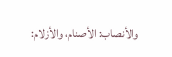والأنصاب: الأصنام، والأزلام: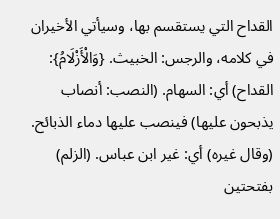القداح التي يستقسم بها، وسيأتي الأخيران في كلامه، والرجس: الخبيث. {وَالْأَزْلَامُ}: القداح) أي: السهام. (النصب: أنصاب يذبحون عليها) فينصب عليها دماء الذبائح. (وقال غيره) أي: غير ابن عباس. (الزلم) بفتحتين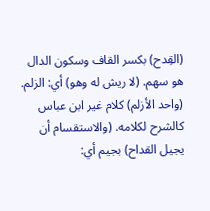(القِدح) بكسر القاف وسكون الدال هو سهم. (لا ريش له وهو) أي: الزلم. (واحد الأزلم) كلام غير ابن عباس كالشرح لكلامه. (والاستقسام أن يجيل القداح) بجيم أي: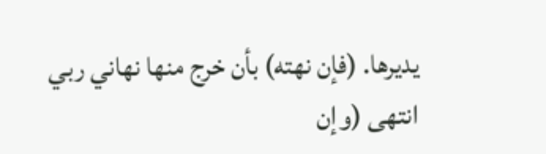يديرها. (فإن نهته) بأن خرج منها نهاني ربي انتهى (وإن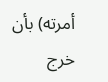أمرته) بأن خرج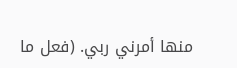منها أمرني ربي. (فعل ما